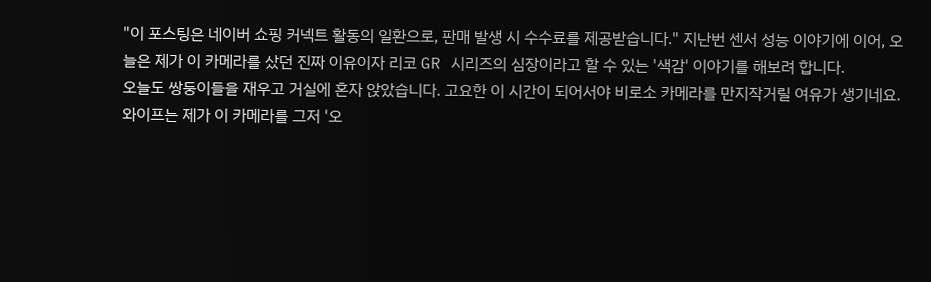"이 포스팅은 네이버 쇼핑 커넥트 활동의 일환으로, 판매 발생 시 수수료를 제공받습니다." 지난번 센서 성능 이야기에 이어, 오늘은 제가 이 카메라를 샀던 진짜 이유이자 리코 GR 시리즈의 심장이라고 할 수 있는 '색감' 이야기를 해보려 합니다.
오늘도 쌍둥이들을 재우고 거실에 혼자 앉았습니다. 고요한 이 시간이 되어서야 비로소 카메라를 만지작거릴 여유가 생기네요.
와이프는 제가 이 카메라를 그저 '오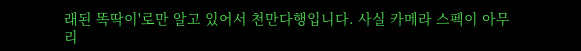래된 똑딱이'로만 알고 있어서 천만다행입니다. 사실 카메라 스펙이 아무리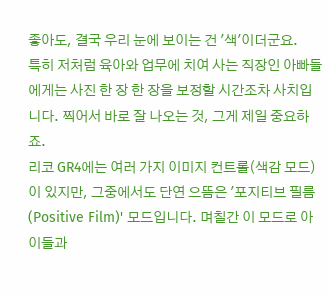좋아도, 결국 우리 눈에 보이는 건 '색'이더군요.
특히 저처럼 육아와 업무에 치여 사는 직장인 아빠들에게는 사진 한 장 한 장을 보정할 시간조차 사치입니다. 찍어서 바로 잘 나오는 것, 그게 제일 중요하죠.
리코 GR4에는 여러 가지 이미지 컨트롤(색감 모드)이 있지만, 그중에서도 단연 으뜸은 '포지티브 필름(Positive Film)' 모드입니다. 며칠간 이 모드로 아이들과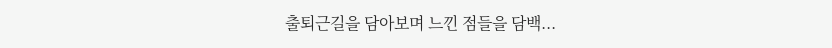출퇴근길을 담아보며 느낀 점들을 담백...